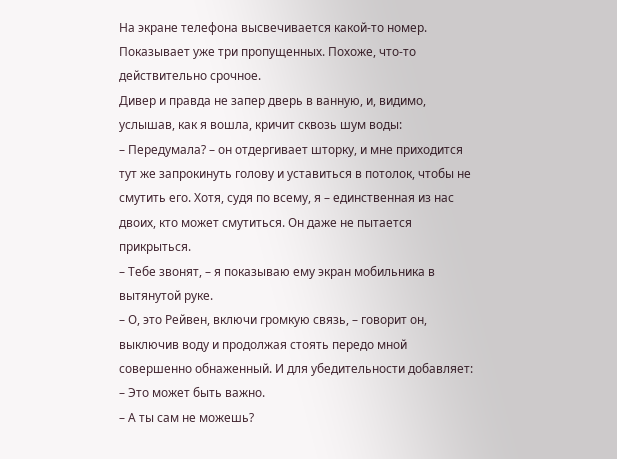На экране телефона высвечивается какой-то номер. Показывает уже три пропущенных. Похоже, что-то действительно срочное.
Дивер и правда не запер дверь в ванную, и, видимо, услышав, как я вошла, кричит сквозь шум воды:
– Передумала? – он отдергивает шторку, и мне приходится тут же запрокинуть голову и уставиться в потолок, чтобы не смутить его. Хотя, судя по всему, я – единственная из нас двоих, кто может смутиться. Он даже не пытается прикрыться.
– Тебе звонят, – я показываю ему экран мобильника в вытянутой руке.
– О, это Рейвен, включи громкую связь, – говорит он, выключив воду и продолжая стоять передо мной совершенно обнаженный. И для убедительности добавляет: – Это может быть важно.
– А ты сам не можешь?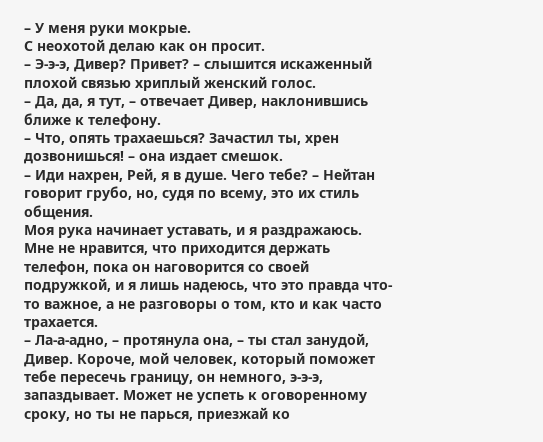– У меня руки мокрые.
С неохотой делаю как он просит.
– Э-э-э, Дивер? Привет? – слышится искаженный плохой связью хриплый женский голос.
– Да, да, я тут, – отвечает Дивер, наклонившись ближе к телефону.
– Что, опять трахаешься? Зачастил ты, хрен дозвонишься! – она издает смешок.
– Иди нахрен, Рей, я в душе. Чего тебе? – Нейтан говорит грубо, но, судя по всему, это их стиль общения.
Моя рука начинает уставать, и я раздражаюсь. Мне не нравится, что приходится держать телефон, пока он наговорится со своей подружкой, и я лишь надеюсь, что это правда что-то важное, а не разговоры о том, кто и как часто трахается.
– Ла-а-адно, – протянула она, – ты стал занудой, Дивер. Короче, мой человек, который поможет тебе пересечь границу, он немного, э-э-э, запаздывает. Может не успеть к оговоренному сроку, но ты не парься, приезжай ко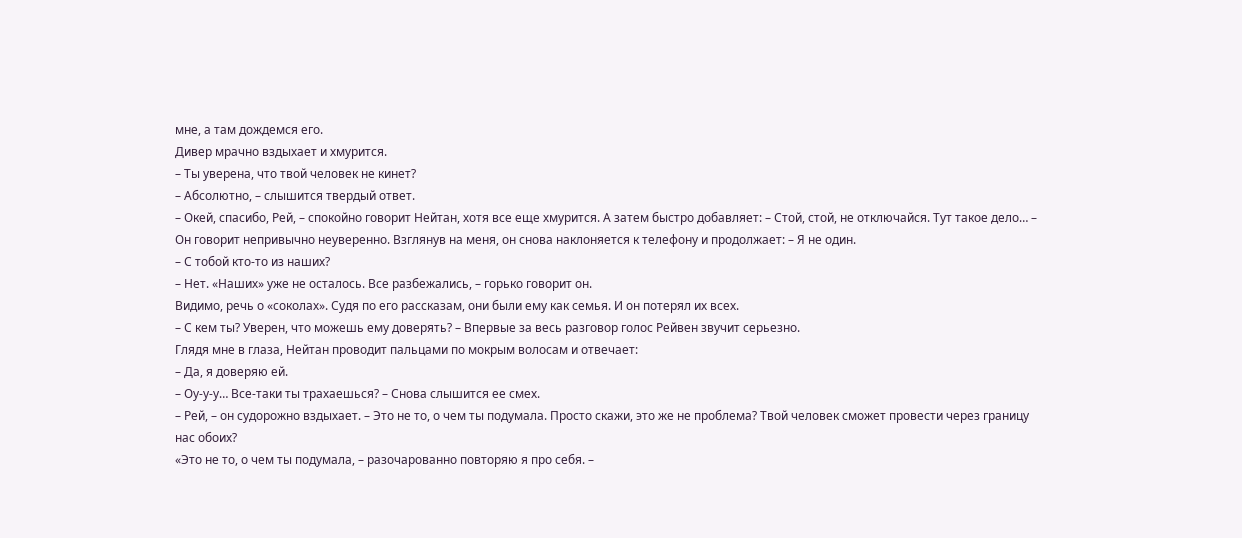мне, а там дождемся его.
Дивер мрачно вздыхает и хмурится.
– Ты уверена, что твой человек не кинет?
– Абсолютно, – слышится твердый ответ.
– Окей, спасибо, Рей, – спокойно говорит Нейтан, хотя все еще хмурится. А затем быстро добавляет: – Стой, стой, не отключайся. Тут такое дело… – Он говорит непривычно неуверенно. Взглянув на меня, он снова наклоняется к телефону и продолжает: – Я не один.
– С тобой кто-то из наших?
– Нет. «Наших» уже не осталось. Все разбежались, – горько говорит он.
Видимо, речь о «соколах». Судя по его рассказам, они были ему как семья. И он потерял их всех.
– С кем ты? Уверен, что можешь ему доверять? – Впервые за весь разговор голос Рейвен звучит серьезно.
Глядя мне в глаза, Нейтан проводит пальцами по мокрым волосам и отвечает:
– Да, я доверяю ей.
– Оу-у-у… Все-таки ты трахаешься? – Снова слышится ее смех.
– Рей, – он судорожно вздыхает. – Это не то, о чем ты подумала. Просто скажи, это же не проблема? Твой человек сможет провести через границу нас обоих?
«Это не то, о чем ты подумала, – разочарованно повторяю я про себя. –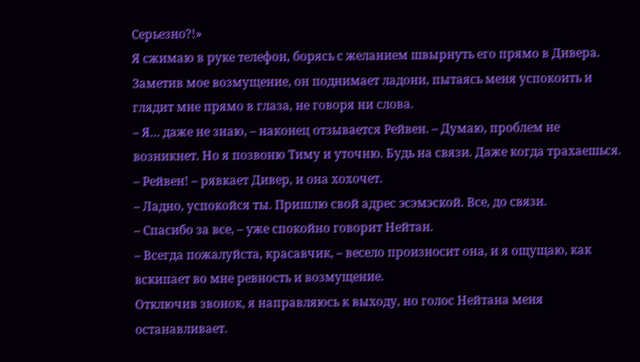Серьезно?!»
Я сжимаю в руке телефон, борясь с желанием швырнуть его прямо в Дивера. Заметив мое возмущение, он поднимает ладони, пытаясь меня успокоить и глядит мне прямо в глаза, не говоря ни слова.
– Я… даже не знаю, – наконец отзывается Рейвен. – Думаю, проблем не возникнет. Но я позвоню Тиму и уточню. Будь на связи. Даже когда трахаешься.
– Рейвен! – рявкает Дивер, и она хохочет.
– Ладно, успокойся ты. Пришлю свой адрес эсэмэской. Все, до связи.
– Спасибо за все, – уже спокойно говорит Нейтан.
– Всегда пожалуйста, красавчик, – весело произносит она, и я ощущаю, как вскипает во мне ревность и возмущение.
Отключив звонок, я направляюсь к выходу, но голос Нейтана меня останавливает.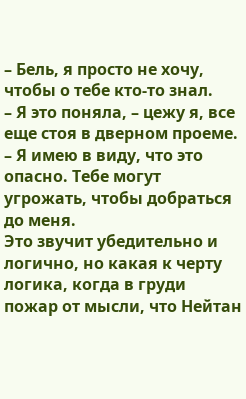– Бель, я просто не хочу, чтобы о тебе кто-то знал.
– Я это поняла, – цежу я, все еще стоя в дверном проеме.
– Я имею в виду, что это опасно. Тебе могут угрожать, чтобы добраться до меня.
Это звучит убедительно и логично, но какая к черту логика, когда в груди пожар от мысли, что Нейтан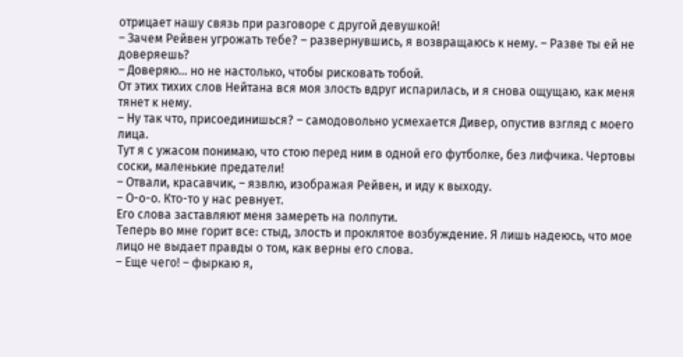отрицает нашу связь при разговоре с другой девушкой!
– Зачем Рейвен угрожать тебе? – развернувшись, я возвращаюсь к нему. – Разве ты ей не доверяешь?
– Доверяю… но не настолько, чтобы рисковать тобой.
От этих тихих слов Нейтана вся моя злость вдруг испарилась, и я снова ощущаю, как меня тянет к нему.
– Ну так что, присоединишься? – самодовольно усмехается Дивер, опустив взгляд с моего лица.
Тут я с ужасом понимаю, что стою перед ним в одной его футболке, без лифчика. Чертовы соски, маленькие предатели!
– Отвали, красавчик, – язвлю, изображая Рейвен, и иду к выходу.
– О-о-о. Кто-то у нас ревнует.
Его слова заставляют меня замереть на полпути.
Теперь во мне горит все: стыд, злость и проклятое возбуждение. Я лишь надеюсь, что мое лицо не выдает правды о том, как верны его слова.
– Еще чего! – фыркаю я,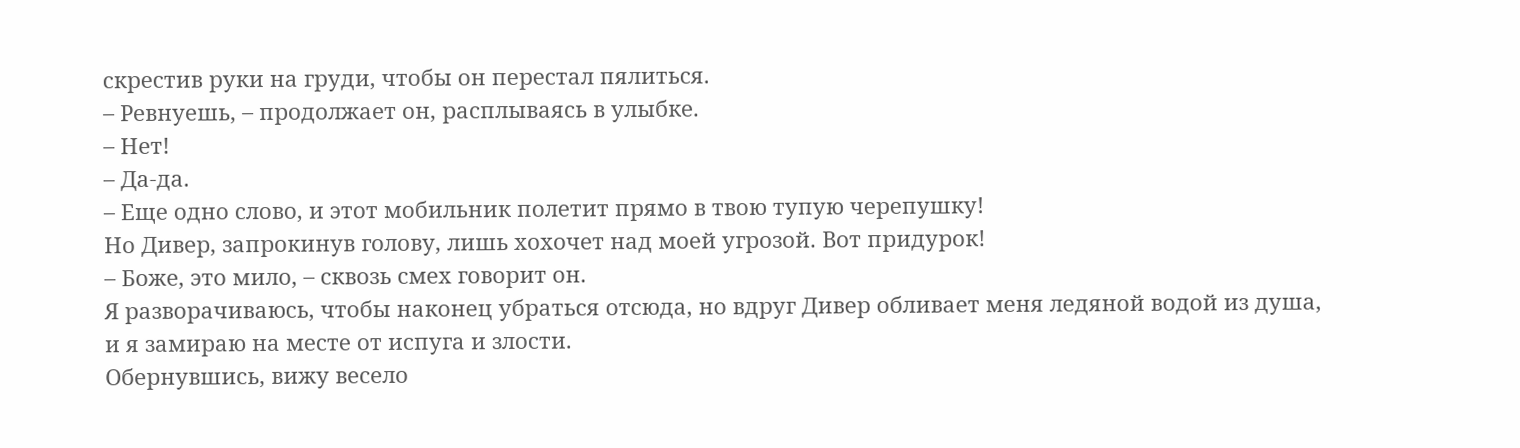скрестив руки на груди, чтобы он перестал пялиться.
– Ревнуешь, – продолжает он, расплываясь в улыбке.
– Нет!
– Да-да.
– Еще одно слово, и этот мобильник полетит прямо в твою тупую черепушку!
Но Дивер, запрокинув голову, лишь хохочет над моей угрозой. Вот придурок!
– Боже, это мило, – сквозь смех говорит он.
Я разворачиваюсь, чтобы наконец убраться отсюда, но вдруг Дивер обливает меня ледяной водой из душа, и я замираю на месте от испуга и злости.
Обернувшись, вижу весело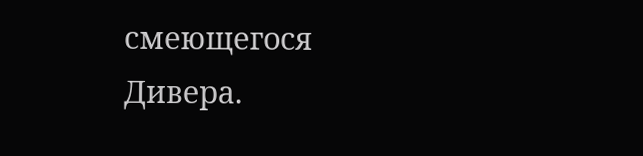смеющегося Дивера.